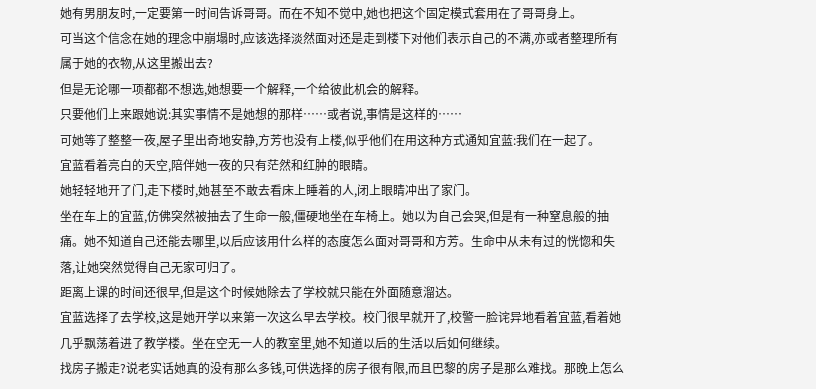她有男朋友时,一定要第一时间告诉哥哥。而在不知不觉中,她也把这个固定模式套用在了哥哥身上。
可当这个信念在她的理念中崩塌时,应该选择淡然面对还是走到楼下对他们表示自己的不满,亦或者整理所有属于她的衣物,从这里搬出去?
但是无论哪一项都都不想选,她想要一个解释,一个给彼此机会的解释。
只要他们上来跟她说:其实事情不是她想的那样……或者说,事情是这样的……
可她等了整整一夜,屋子里出奇地安静,方芳也没有上楼,似乎他们在用这种方式通知宜蓝:我们在一起了。
宜蓝看着亮白的天空,陪伴她一夜的只有茫然和红肿的眼睛。
她轻轻地开了门,走下楼时,她甚至不敢去看床上睡着的人,闭上眼睛冲出了家门。
坐在车上的宜蓝,仿佛突然被抽去了生命一般,僵硬地坐在车椅上。她以为自己会哭,但是有一种窒息般的抽痛。她不知道自己还能去哪里,以后应该用什么样的态度怎么面对哥哥和方芳。生命中从未有过的恍惚和失落,让她突然觉得自己无家可归了。
距离上课的时间还很早,但是这个时候她除去了学校就只能在外面随意溜达。
宜蓝选择了去学校,这是她开学以来第一次这么早去学校。校门很早就开了,校警一脸诧异地看着宜蓝,看着她几乎飘荡着进了教学楼。坐在空无一人的教室里,她不知道以后的生活以后如何继续。
找房子搬走?说老实话她真的没有那么多钱,可供选择的房子很有限,而且巴黎的房子是那么难找。那晚上怎么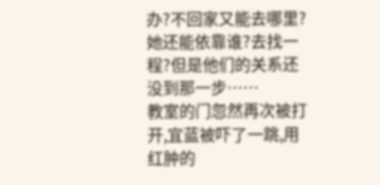办?不回家又能去哪里?她还能依靠谁?去找一程?但是他们的关系还没到那一步……
教室的门忽然再次被打开,宜蓝被吓了一跳,用红肿的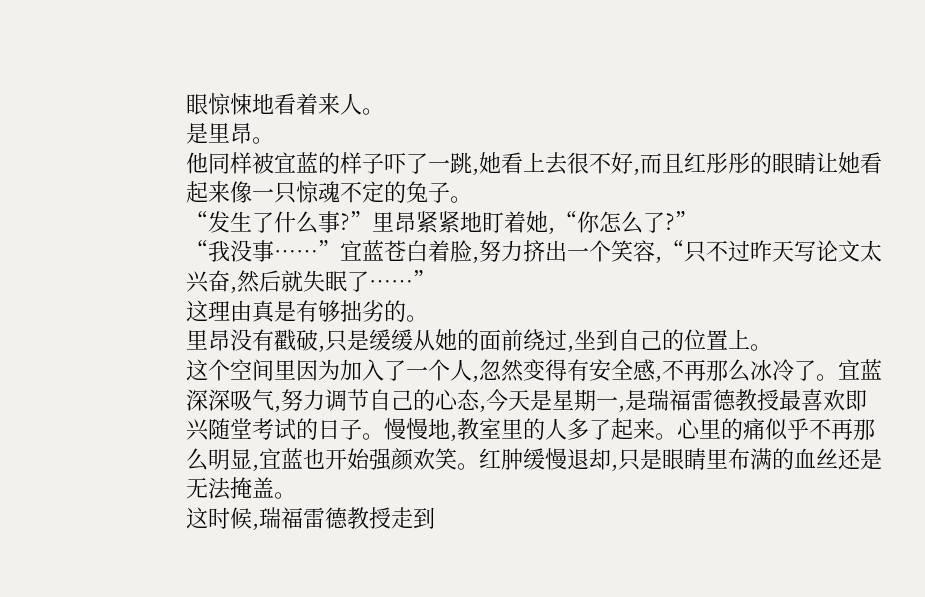眼惊悚地看着来人。
是里昂。
他同样被宜蓝的样子吓了一跳,她看上去很不好,而且红彤彤的眼睛让她看起来像一只惊魂不定的兔子。
“发生了什么事?”里昂紧紧地盯着她,“你怎么了?”
“我没事……”宜蓝苍白着脸,努力挤出一个笑容,“只不过昨天写论文太兴奋,然后就失眠了……”
这理由真是有够拙劣的。
里昂没有戳破,只是缓缓从她的面前绕过,坐到自己的位置上。
这个空间里因为加入了一个人,忽然变得有安全感,不再那么冰冷了。宜蓝深深吸气,努力调节自己的心态,今天是星期一,是瑞福雷德教授最喜欢即兴随堂考试的日子。慢慢地,教室里的人多了起来。心里的痛似乎不再那么明显,宜蓝也开始强颜欢笑。红肿缓慢退却,只是眼睛里布满的血丝还是无法掩盖。
这时候,瑞福雷德教授走到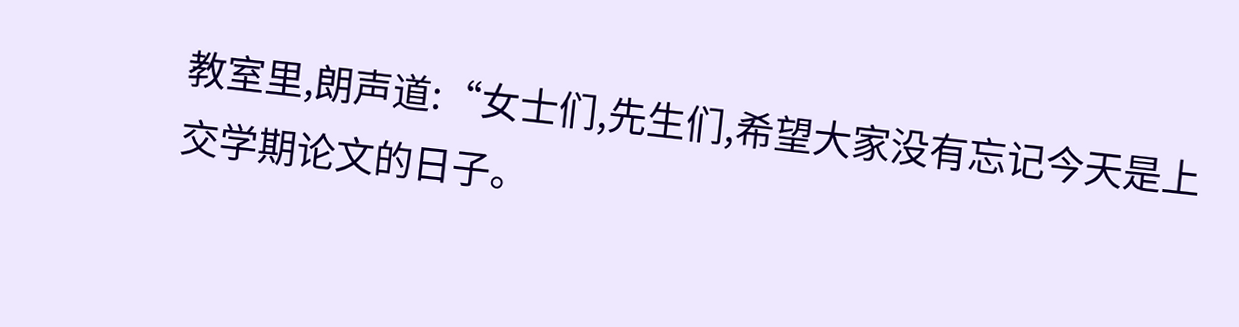教室里,朗声道:“女士们,先生们,希望大家没有忘记今天是上交学期论文的日子。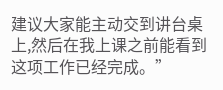建议大家能主动交到讲台桌上,然后在我上课之前能看到这项工作已经完成。”